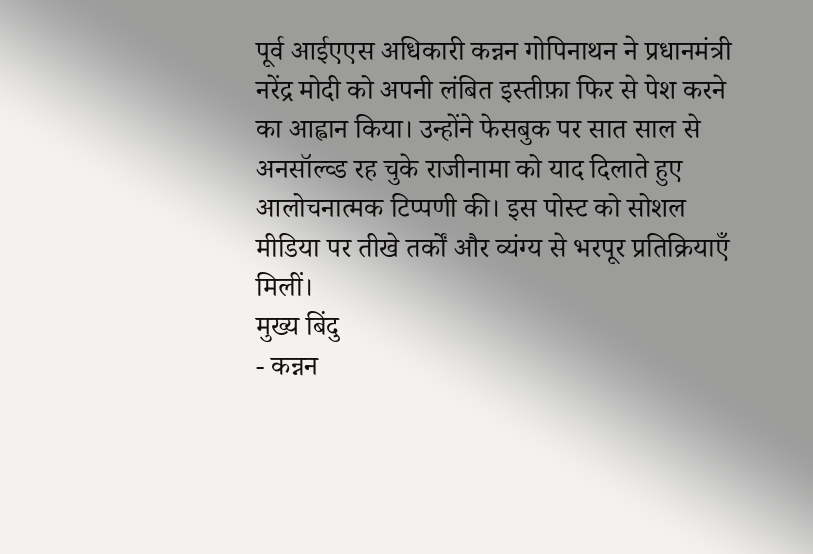पूर्व आईएएस अधिकारी कन्नन गोपिनाथन ने प्रधानमंत्री नरेंद्र मोदी को अपनी लंबित इस्तीफ़ा फिर से पेश करने का आह्वान किया। उन्होंने फेसबुक पर सात साल से अनसॉल्व्ड रह चुके राजीनामा को याद दिलाते हुए आलोचनात्मक टिप्पणी की। इस पोस्ट को सोशल मीडिया पर तीखे तर्कों और व्यंग्य से भरपूर प्रतिक्रियाएँ मिलीं।
मुख्य बिंदु
- कन्नन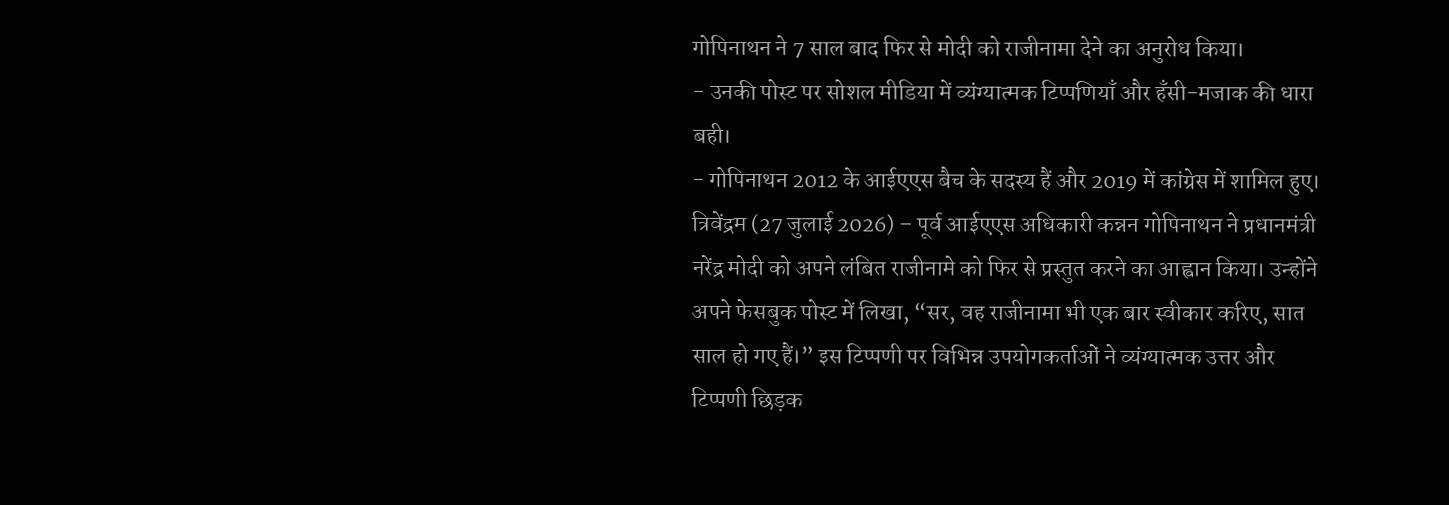गोपिनाथन ने 7 साल बाद फिर से मोदी को राजीनामा देने का अनुरोध किया।
- उनकी पोस्ट पर सोशल मीडिया में व्यंग्यात्मक टिप्पणियाँ और हँसी-मजाक की धारा बही।
- गोपिनाथन 2012 के आईएएस बैच के सदस्य हैं और 2019 में कांग्रेस में शामिल हुए।
त्रिवेंद्रम (27 जुलाई 2026) – पूर्व आईएएस अधिकारी कन्नन गोपिनाथन ने प्रधानमंत्री नरेंद्र मोदी को अपने लंबित राजीनामे को फिर से प्रस्तुत करने का आह्वान किया। उन्होंने अपने फेसबुक पोस्ट में लिखा, “सर, वह राजीनामा भी एक बार स्वीकार करिए, सात साल हो गए हैं।” इस टिप्पणी पर विभिन्न उपयोगकर्ताओं ने व्यंग्यात्मक उत्तर और टिप्पणी छिड़क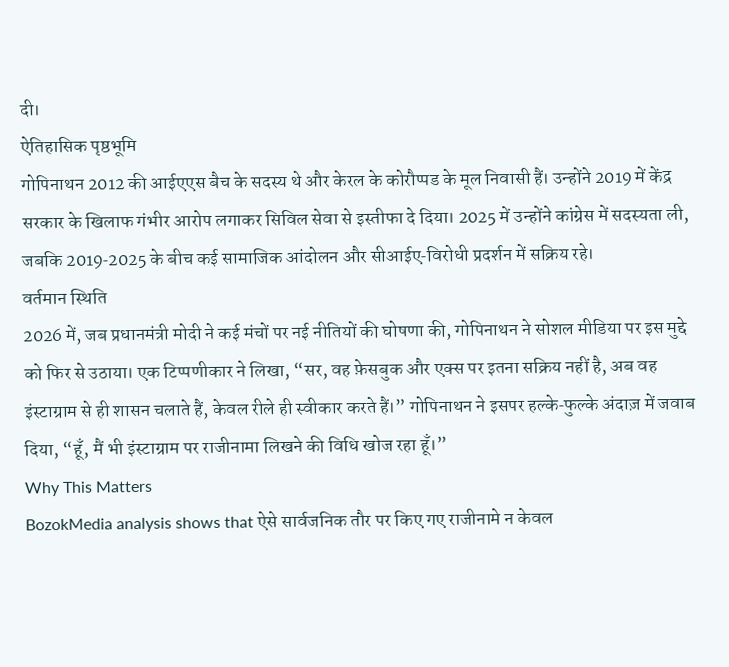दी।
ऐतिहासिक पृष्ठभूमि
गोपिनाथन 2012 की आईएएस बैच के सदस्य थे और केरल के कोरौप्पड के मूल निवासी हैं। उन्होंने 2019 में केंद्र सरकार के खिलाफ गंभीर आरोप लगाकर सिविल सेवा से इस्तीफा दे दिया। 2025 में उन्होंने कांग्रेस में सदस्यता ली, जबकि 2019‑2025 के बीच कई सामाजिक आंदोलन और सीआईए‑विरोधी प्रदर्शन में सक्रिय रहे।
वर्तमान स्थिति
2026 में, जब प्रधानमंत्री मोदी ने कई मंचों पर नई नीतियों की घोषणा की, गोपिनाथन ने सोशल मीडिया पर इस मुद्दे को फिर से उठाया। एक टिप्पणीकार ने लिखा, “सर, वह फ़ेसबुक और एक्स पर इतना सक्रिय नहीं है, अब वह इंस्टाग्राम से ही शासन चलाते हैं, केवल रीले ही स्वीकार करते हैं।” गोपिनाथन ने इसपर हल्के‑फुल्के अंदाज़ में जवाब दिया, “हूँ, मैं भी इंस्टाग्राम पर राजीनामा लिखने की विधि खोज रहा हूँ।”
Why This Matters
BozokMedia analysis shows that ऐसे सार्वजनिक तौर पर किए गए राजीनामे न केवल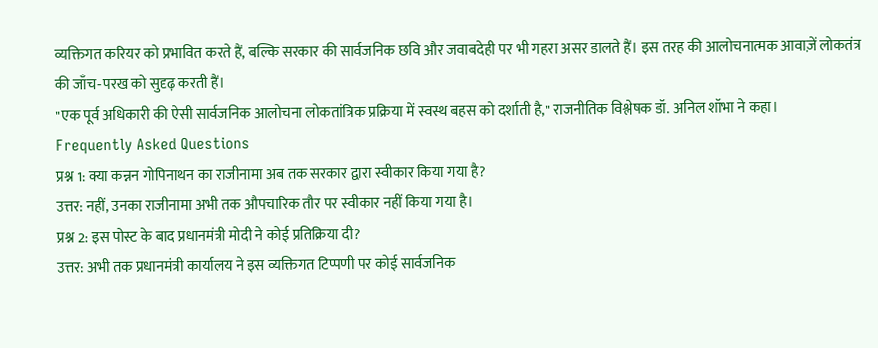व्यक्तिगत करियर को प्रभावित करते हैं, बल्कि सरकार की सार्वजनिक छवि और जवाबदेही पर भी गहरा असर डालते हैं। इस तरह की आलोचनात्मक आवाज़ें लोकतंत्र की जाँच‑परख को सुदृढ़ करती हैं।
"एक पूर्व अधिकारी की ऐसी सार्वजनिक आलोचना लोकतांत्रिक प्रक्रिया में स्वस्थ बहस को दर्शाती है," राजनीतिक विश्लेषक डॉ. अनिल शॉभा ने कहा।
Frequently Asked Questions
प्रश्न 1: क्या कन्नन गोपिनाथन का राजीनामा अब तक सरकार द्वारा स्वीकार किया गया है?
उत्तर: नहीं, उनका राजीनामा अभी तक औपचारिक तौर पर स्वीकार नहीं किया गया है।
प्रश्न 2: इस पोस्ट के बाद प्रधानमंत्री मोदी ने कोई प्रतिक्रिया दी?
उत्तर: अभी तक प्रधानमंत्री कार्यालय ने इस व्यक्तिगत टिप्पणी पर कोई सार्वजनिक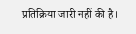प्रतिक्रिया जारी नहीं की है।